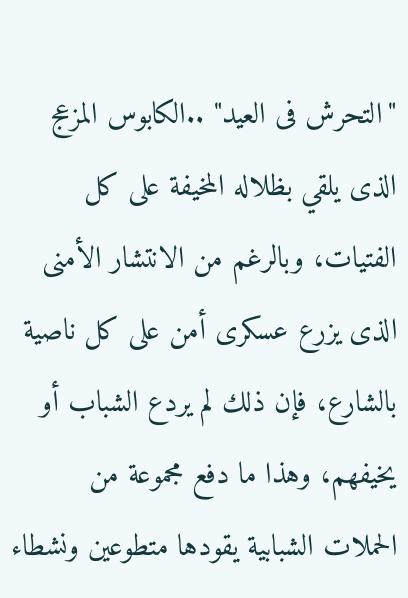"التحرش فى العيد" ..الكابوس المزعج الذى يلقي بظلاله المخيفة على كل الفتيات، وبالرغم من الانتشار الأمنى الذى يزرع عسكرى أمن على كل ناصية بالشارع، فإن ذلك لم يردع الشباب أو يخيفهم، وهذا ما دفع مجموعة من الحملات الشبابية يقودها متطوعين ونشطاء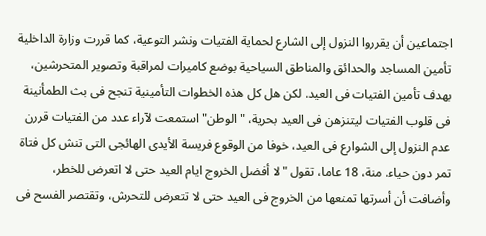اجتماعين أن يقرروا النزول إلى الشارع لحماية الفتيات ونشر التوعية، كما قررت وزارة الداخلية تأمين المساجد والحدائق والمناطق السياحية بوضع كاميرات لمراقبة وتصوير المتحرشين، بهدف تأمين الفتيات فى العيد. لكن هل كل هذه الخطوات التأمينية تنجح فى بث الطمأنينة فى قلوب الفتيات ليتنزهن فى العيد بحرية، "الوطن" استمعت لآراء عدد من الفتيات قررن عدم النزول إلى الشوارع فى العيد، خوفا من الوقوع فريسة الأيدى الهائجى التى تنش كل فتاة تمر دون حياء. منة، 18 عاما، تقول "لا أفضل الخروج ايام العيد حتى لا اتعرض للخطر، وأضافت أن أسرتها تمنعها من الخروج فى العيد حتى لا تتعرض للتحرش، وتقتصر الفسح فى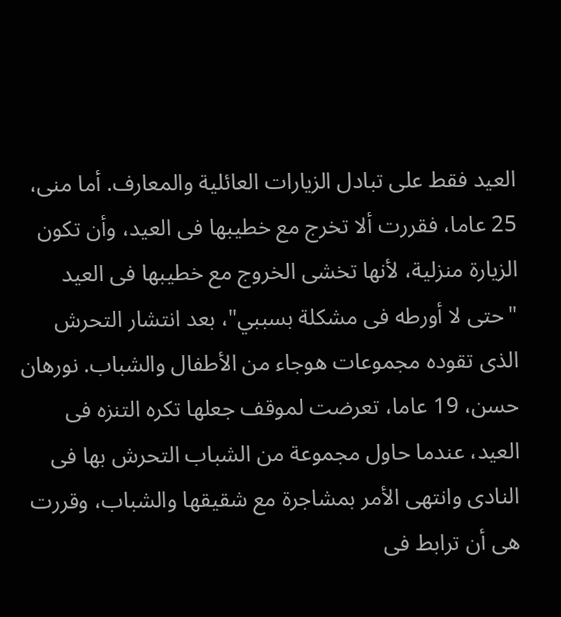العيد فقط على تبادل الزيارات العائلية والمعارف. أما منى، 25 عاما، فقررت ألا تخرج مع خطيبها فى العيد، وأن تكون الزيارة منزلية، لأنها تخشى الخروج مع خطيبها فى العيد "حتى لا أورطه فى مشكلة بسببي"، بعد انتشار التحرش الذى تقوده مجموعات هوجاء من الأطفال والشباب. نورهان حسن، 19 عاما، تعرضت لموقف جعلها تكره التنزه فى العيد، عندما حاول مجموعة من الشباب التحرش بها فى النادى وانتهى الأمر بمشاجرة مع شقيقها والشباب، وقررت هى أن ترابط فى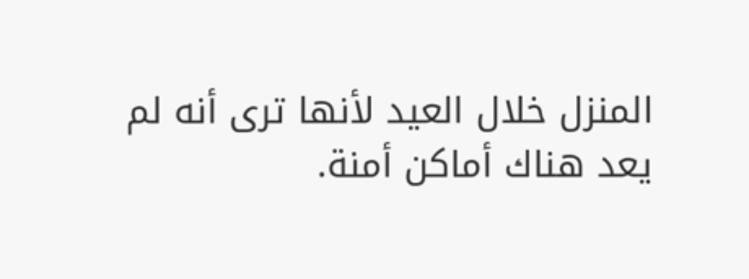المنزل خلال العيد لأنها ترى أنه لم يعد هناك أماكن أمنة.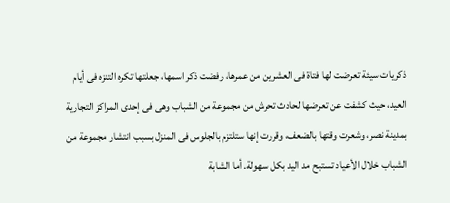ذكريات سيئة تعرضت لها فتاة فى العشرين من عمرها، رفضت ذكر اسمها، جعلتها تكره التنزه فى أيام العيد، حيث كشفت عن تعرضها لحادث تحرش من مجموعة من الشباب وهى فى إحدى المراكز التجارية بمدينة نصر، وشعرت وقتها بالضعف، وقررت إنها ستلتزم بالجلوس فى المنزل بسبب انتشار مجموعة من الشباب خلال الأعياد تستبح مد اليد بكل سهولة. أما الشابة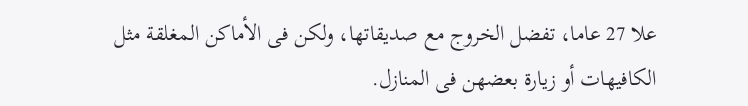علا 27 عاما، تفضل الخروج مع صديقاتها، ولكن فى الأماكن المغلقة مثل الكافيهات أو زيارة بعضهن فى المنازل.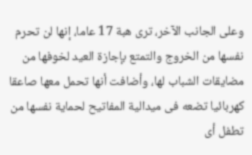وعلى الجانب الآخر، ترى هبة 17 عاما، إنها لن تحرم نفسها من الخروج والتمتع بإجازة العيد لخوفها من مضايقات الشباب لها، وأضافت أنها تحمل معها صاعقا كهربائيا تضعه فى ميدالية المفاتيح لحماية نفسها من تطفل أى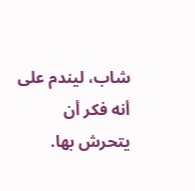شاب، ليندم على أنه فكر أن يتحرش بها.